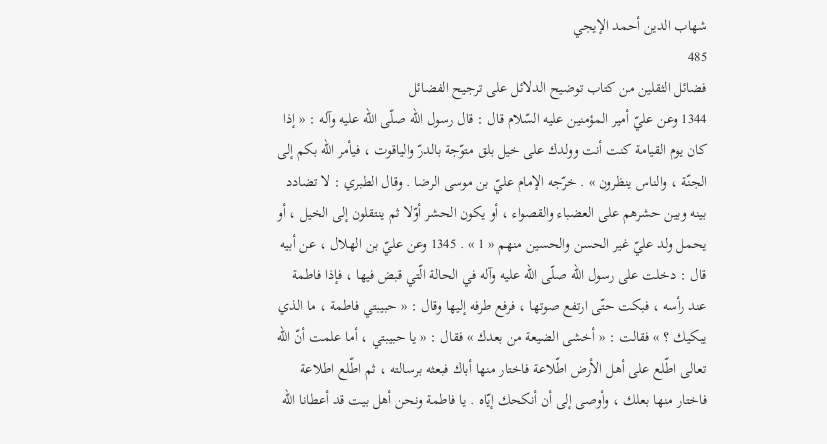شهاب الدين أحمد الإيجي
485
فضائل الثقلين من كتاب توضيح الدلائل على ترجيح الفضائل
1344 وعن عليّ أمير المؤمنين عليه السّلام قال : قال رسول اللّه صلّى اللّه عليه وآله : « إذا كان يوم القيامة كنت أنت وولدك على خيل بلق متوّجة بالدرّ والياقوت ، فيأمر اللّه بكم إلى الجنّة ، والناس ينظرون » . خرّجه الإمام عليّ بن موسى الرضا . وقال الطبري : لا تضادد بينه وبين حشرهم على العضباء والقصواء ، أو يكون الحشر أوّلا ثم ينتقلون إلى الخيل ، أو يحمل ولد عليّ غير الحسن والحسين منهم « 1 » . 1345 وعن عليّ بن الهلال ، عن أبيه قال : دخلت على رسول اللّه صلّى اللّه عليه وآله في الحالة الّتي قبض فيها ، فإذا فاطمة عند رأسه ، فبكت حتّى ارتفع صوتها ، فرفع طرفه إليها وقال : « حبيبتي فاطمة ، ما الذي يبكيك ؟ » فقالت : « أخشى الضيعة من بعدك » فقال : « يا حبيبتي ، أما علمت أنّ اللّه تعالى اطّلع على أهل الأرض اطّلاعة فاختار منها أباك فبعثه برسالته ، ثم اطّلع اطلاعة فاختار منها بعلك ، وأوصى إلى أن أنكحك إيّاه . يا فاطمة ونحن أهل بيت قد أعطانا اللّه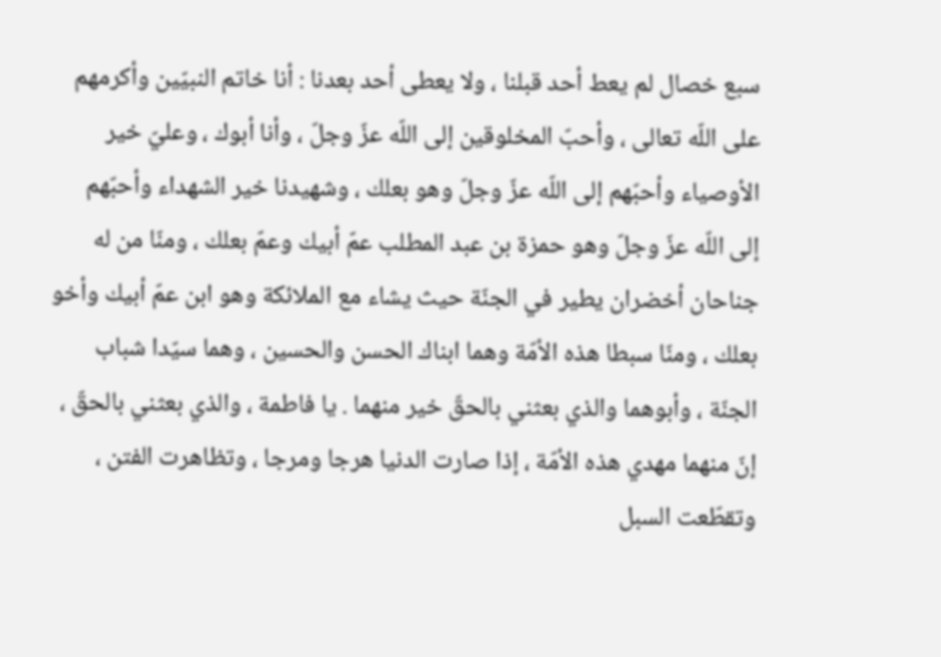سبع خصال لم يعط أحد قبلنا ، ولا يعطى أحد بعدنا : أنا خاتم النبيّين وأكرمهم على اللّه تعالى ، وأحبّ المخلوقين إلى اللّه عزّ وجلّ ، وأنا أبوك ، وعليّ خير الأوصياء وأحبّهم إلى اللّه عزّ وجلّ وهو بعلك ، وشهيدنا خير الشهداء وأحبّهم إلى اللّه عزّ وجلّ وهو حمزة بن عبد المطلب عمّ أبيك وعمّ بعلك ، ومنّا من له جناحان أخضران يطير في الجنّة حيث يشاء مع الملائكة وهو ابن عمّ أبيك وأخو بعلك ، ومنّا سبطا هذه الأمّة وهما ابناك الحسن والحسين ، وهما سيّدا شباب الجنّة ، وأبوهما والذي بعثني بالحقّ خير منهما . يا فاطمة ، والذي بعثني بالحقّ ، إنّ منهما مهدي هذه الأمّة ، إذا صارت الدنيا هرجا ومرجا ، وتظاهرت الفتن ، وتقطّعت السبل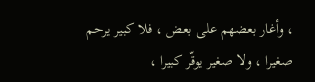، وأغار بعضهم على بعض ، فلا كبير يرحم صغيرا ، ولا صغير يوقّر كبيرا ،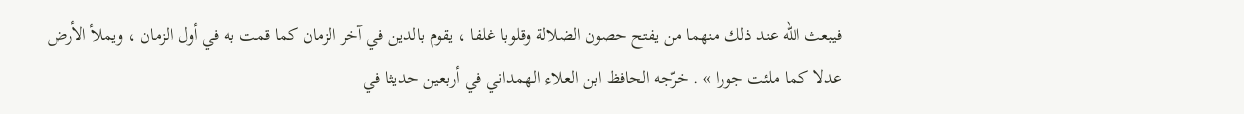فيبعث اللّه عند ذلك منهما من يفتح حصون الضلالة وقلوبا غلفا ، يقوم بالدين في آخر الزمان كما قمت به في أول الزمان ، ويملأ الأرض عدلا كما ملئت جورا » . خرّجه الحافظ ابن العلاء الهمداني في أربعين حديثا في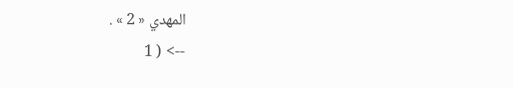المهدي « 2 » .
--> ( 1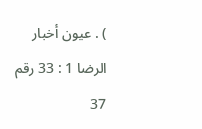) . عيون أخبار الرضا 1 : 33 رقم 37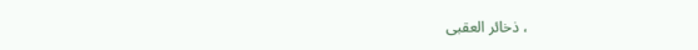، ذخائر العقبى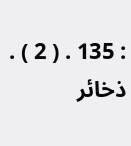: 135 . ( 2 ) . ذخائر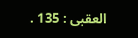العقبى : 135 .